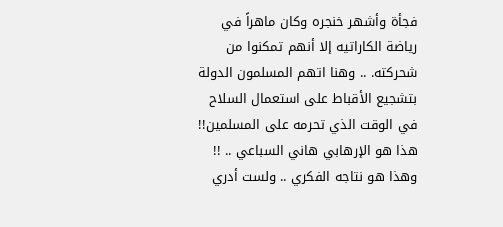فجأة وأشهر خنجره وكان ماهراً في رياضة الكاراتيه إلا أنهم تمكنوا من شحركته. .. وهنا اتهم المسلمون الدولة بتشجيع الأقباط على استعمال السلاح في الوقت الذي تحرمه على المسلمين!!
هذا هو الإرهابي هاني السباعي .. !!
وهذا هو نتاجه الفكري .. ولست أدري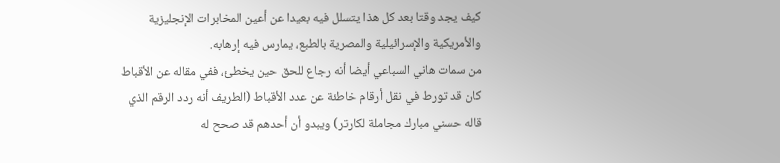كيف يجد وقتا بعد كل هذا يتسلل فيه بعيدا عن أعين المخابرات الإنجليزية والأمريكية والإسرائيلية والمصرية بالطبع، يمارس فيه إرهابه.
من سمات هاني السباعي أيضا أنه رجاع للحق حين يخطئ، ففي مقاله عن الأقباط كان قد تورط في نقل أرقام خاطئة عن عدد الأقباط (الطريف أنه ردد الرقم الذي قاله حسني مبارك مجاملة لكارتر) ويبدو أن أحدهم قد صحح له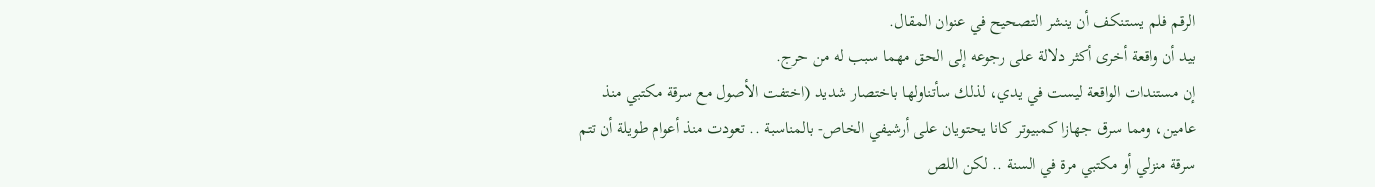الرقم فلم يستنكف أن ينشر التصحيح في عنوان المقال.
بيد أن واقعة أخرى أكثر دلالة على رجوعه إلى الحق مهما سبب له من حرج.
إن مستندات الواقعة ليست في يدي، لذلك سأتناولها باختصار شديد (اختفت الأصول مع سرقة مكتبي منذ عامين، ومما سرق جهازا كمبيوتر كانا يحتويان على أرشيفي الخاص- بالمناسبة .. تعودت منذ أعوام طويلة أن تتم سرقة منزلي أو مكتبي مرة في السنة .. لكن اللص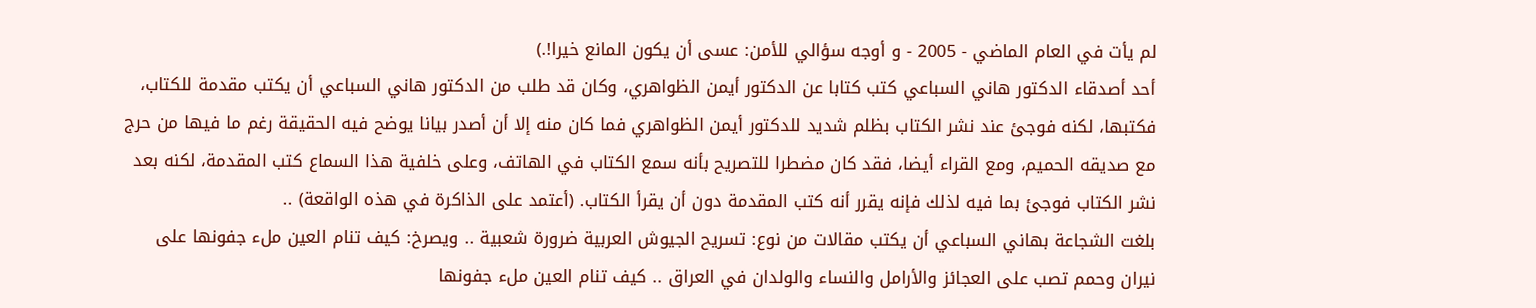لم يأت في العام الماضي - 2005 - و أوجه سؤالي للأمن: عسى أن يكون المانع خيرا!.)
أحد أصدقاء الدكتور هاني السباعي كتب كتابا عن الدكتور أيمن الظواهري، وكان قد طلب من الدكتور هاني السباعي أن يكتب مقدمة للكتاب، فكتبها، لكنه فوجئ عند نشر الكتاب بظلم شديد للدكتور أيمن الظواهري فما كان منه إلا أن أصدر بيانا يوضح فيه الحقيقة رغم ما فيها من حرج مع صديقه الحميم، ومع القراء أيضا، فقد كان مضطرا للتصريح بأنه سمع الكتاب في الهاتف، وعلى خلفية هذا السماع كتب المقدمة، لكنه بعد نشر الكتاب فوجئ بما فيه لذلك فإنه يقرر أنه كتب المقدمة دون أن يقرأ الكتاب. (أعتمد على الذاكرة في هذه الواقعة) ..
بلغت الشجاعة بهاني السباعي أن يكتب مقالات من نوع: تسريح الجيوش العربية ضرورة شعبية .. ويصرخ: كيف تنام العين ملء جفونها على نيران وحمم تصب على العجائز والأرامل والنساء والولدان في العراق .. كيف تنام العين ملء جفونها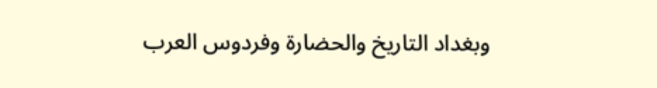وبغداد التاريخ والحضارة وفردوس العرب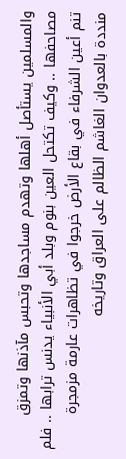والمسلمين يستأصل أهلها وتهدم مساجدها وتحبس مآذنها وتمزق مصاحفها .. وكيف تكتحل العين بنوم وبلد أبي الأنبياء يدنس ترابها .. فلم تنم أعين الشرفاء في بقاع الأرض خرجوا في تظاهرات عارمة مزمجرة منددة بالعدوان الغاشم الظالم على العراق وتاريخه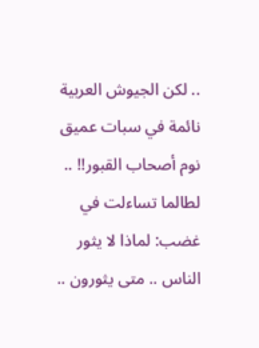.. لكن الجيوش العربية نائمة في سبات عميق نوم أصحاب القبور!! ..
لطالما تساءلت في غضب: لماذا لا يثور الناس .. متى يثورون ..